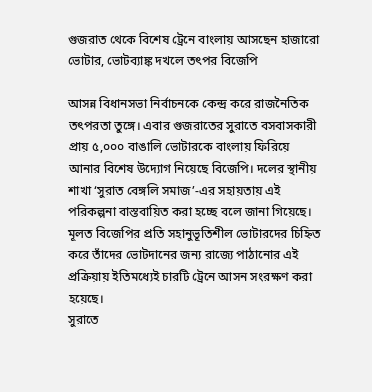গুজরাত থেকে বিশেষ ট্রেনে বাংলায় আসছেন হাজারো ভোটার, ভোটব্যাঙ্ক দখলে তৎপর বিজেপি

আসন্ন বিধানসভা নির্বাচনকে কেন্দ্র করে রাজনৈতিক তৎপরতা তুঙ্গে। এবার গুজরাতের সুরাতে বসবাসকারী প্রায় ৫,০০০ বাঙালি ভোটারকে বাংলায় ফিরিয়ে আনার বিশেষ উদ্যোগ নিয়েছে বিজেপি। দলের স্থানীয় শাখা ‘সুরাত বেঙ্গলি সমাজ’-এর সহায়তায় এই পরিকল্পনা বাস্তবায়িত করা হচ্ছে বলে জানা গিয়েছে। মূলত বিজেপির প্রতি সহানুভূতিশীল ভোটারদের চিহ্নিত করে তাঁদের ভোটদানের জন্য রাজ্যে পাঠানোর এই প্রক্রিয়ায় ইতিমধ্যেই চারটি ট্রেনে আসন সংরক্ষণ করা হয়েছে।
সুরাতে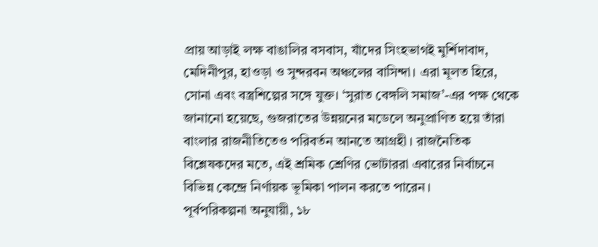প্রায় আড়াই লক্ষ বাঙালির বসবাস, যাঁদের সিংহভাগই মুর্শিদাবাদ, মেদিনীপুর, হাওড়া ও সুন্দরবন অঞ্চলের বাসিন্দা। এরা মূলত হিরে, সোনা এবং বস্ত্রশিল্পের সঙ্গে যুক্ত। ‘সুরাত বেঙ্গলি সমাজ’-এর পক্ষ থেকে জানানো হয়েছে, গুজরাতের উন্নয়নের মডেলে অনুপ্রাণিত হয়ে তাঁরা বাংলার রাজনীতিতেও পরিবর্তন আনতে আগ্রহী। রাজনৈতিক বিশ্লেষকদের মতে, এই শ্রমিক শ্রেণির ভোটাররা এবারের নির্বাচনে বিভিন্ন কেন্দ্রে নির্ণায়ক ভূমিকা পালন করতে পারেন।
পূর্বপরিকল্পনা অনুযায়ী, ১৮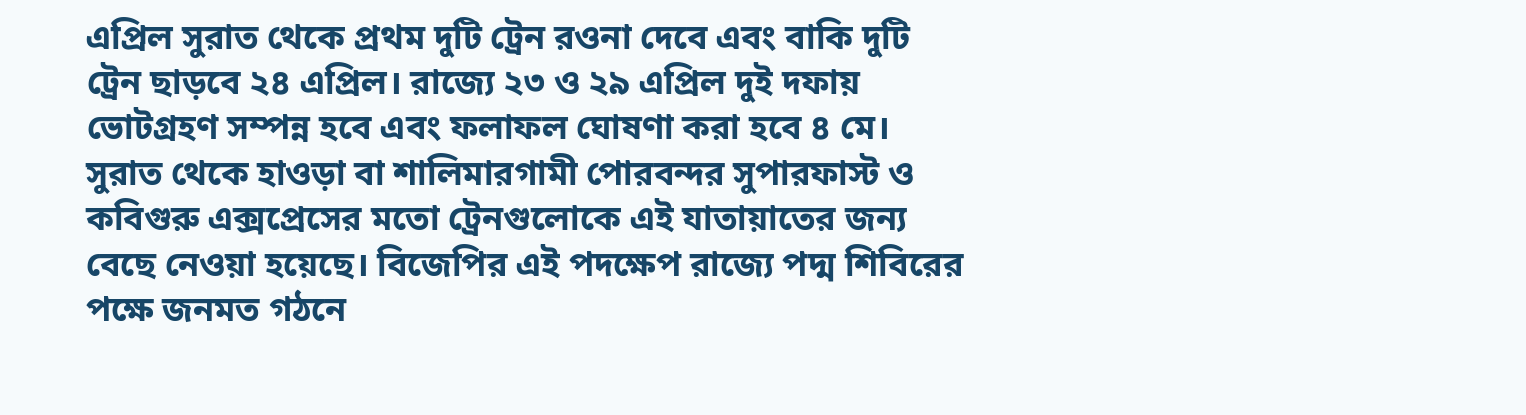এপ্রিল সুরাত থেকে প্রথম দুটি ট্রেন রওনা দেবে এবং বাকি দুটি ট্রেন ছাড়বে ২৪ এপ্রিল। রাজ্যে ২৩ ও ২৯ এপ্রিল দুই দফায় ভোটগ্রহণ সম্পন্ন হবে এবং ফলাফল ঘোষণা করা হবে ৪ মে। সুরাত থেকে হাওড়া বা শালিমারগামী পোরবন্দর সুপারফাস্ট ও কবিগুরু এক্সপ্রেসের মতো ট্রেনগুলোকে এই যাতায়াতের জন্য বেছে নেওয়া হয়েছে। বিজেপির এই পদক্ষেপ রাজ্যে পদ্ম শিবিরের পক্ষে জনমত গঠনে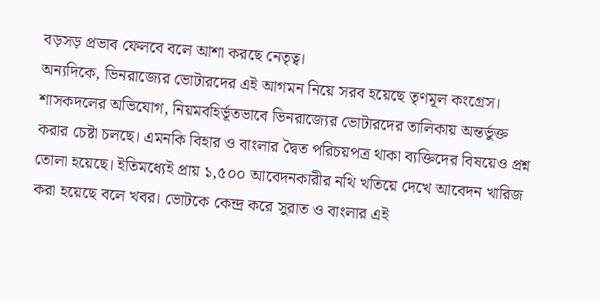বড়সড় প্রভাব ফেলবে বলে আশা করছে নেতৃত্ব।
অন্যদিকে, ভিনরাজ্যের ভোটারদের এই আগমন নিয়ে সরব হয়েছে তৃণমূল কংগ্রেস। শাসকদলের অভিযোগ, নিয়মবহির্ভূতভাবে ভিনরাজ্যের ভোটারদের তালিকায় অন্তর্ভুক্ত করার চেষ্টা চলছে। এমনকি বিহার ও বাংলার দ্বৈত পরিচয়পত্র থাকা ব্যক্তিদের বিষয়েও প্রশ্ন তোলা হয়েছে। ইতিমধ্যেই প্রায় ১,৫০০ আবেদনকারীর নথি খতিয়ে দেখে আবেদন খারিজ করা হয়েছে বলে খবর। ভোটকে কেন্দ্র করে সুরাত ও বাংলার এই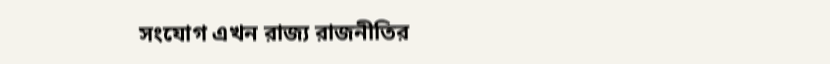সংযোগ এখন রাজ্য রাজনীতির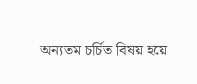অন্যতম চর্চিত বিষয় হয়ে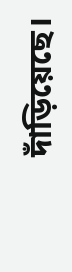দাঁড়িয়েছে।